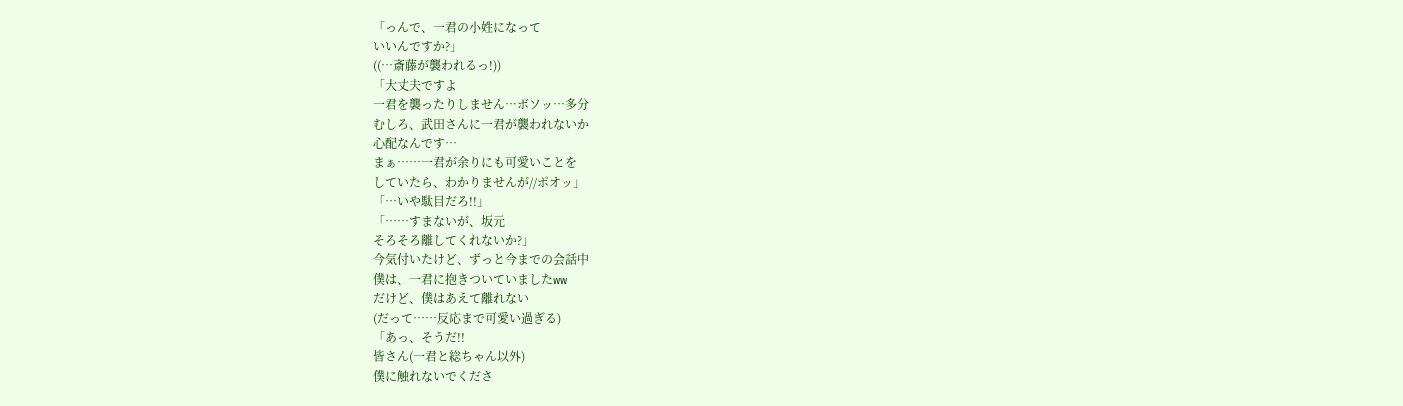「っんで、一君の小姓になって
いいんですか?」
((…斎藤が襲われるっ!))
「大丈夫ですよ
一君を襲ったりしません…ボソッ…多分
むしろ、武田さんに一君が襲われないか
心配なんです…
まぁ……一君が余りにも可愛いことを
していたら、わかりませんが//ポオッ」
「…いや駄目だろ!!」
「……すまないが、坂元
そろそろ離してくれないか?」
今気付いたけど、ずっと今までの会話中
僕は、一君に抱きついていましたww
だけど、僕はあえて離れない
(だって……反応まで可愛い過ぎる)
「あっ、そうだ!!
皆さん(一君と総ちゃん以外)
僕に触れないでくださ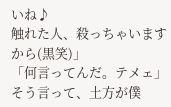いね♪
触れた人、殺っちゃいますから(黒笑)」
「何言ってんだ。テメェ」
そう言って、土方が僕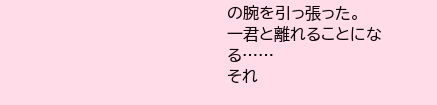の腕を引っ張った。
一君と離れることになる……
それ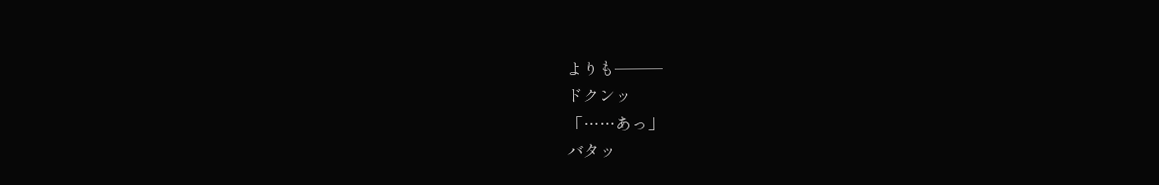よりも───
ドクンッ
「……あっ」
バタッ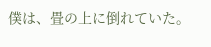僕は、畳の上に倒れていた。